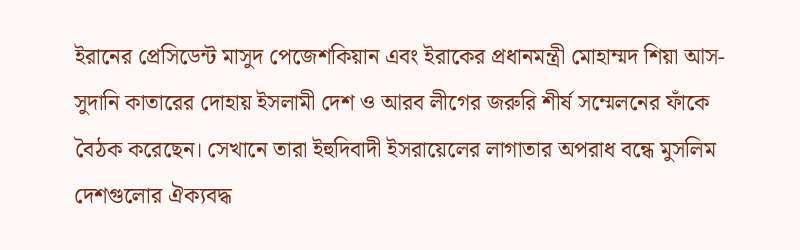ইরানের প্রেসিডেন্ট মাসুদ পেজেশকিয়ান এবং ইরাকের প্রধানমন্ত্রী মোহাম্মদ শিয়া আস-সুদানি কাতারের দোহায় ইসলামী দেশ ও আরব লীগের জরুরি শীর্ষ সম্মেলনের ফাঁকে বৈঠক করেছেন। সেখানে তারা ইহুদিবাদী ইসরায়েলের লাগাতার অপরাধ বন্ধে মুসলিম দেশগুলোর ঐক্যবদ্ধ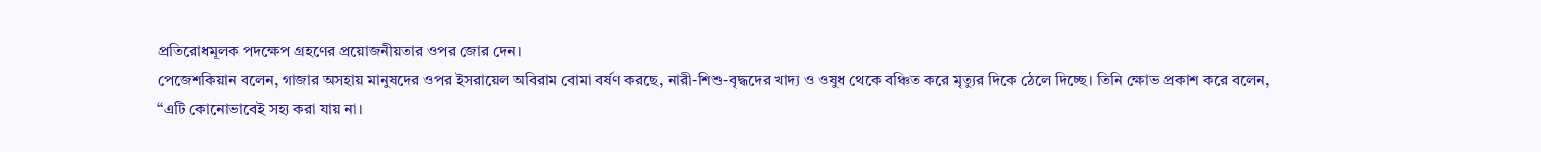প্রতিরোধমূলক পদক্ষেপ গ্রহণের প্রয়োজনীয়তার ওপর জোর দেন।
পেজেশকিয়ান বলেন, গাজার অসহায় মানুষদের ওপর ইসরায়েল অবিরাম বোমা বর্ষণ করছে, নারী-শিশু-বৃদ্ধদের খাদ্য ও ওষুধ থেকে বঞ্চিত করে মৃত্যুর দিকে ঠেলে দিচ্ছে। তিনি ক্ষোভ প্রকাশ করে বলেন,
“এটি কোনোভাবেই সহ্য করা যায় না।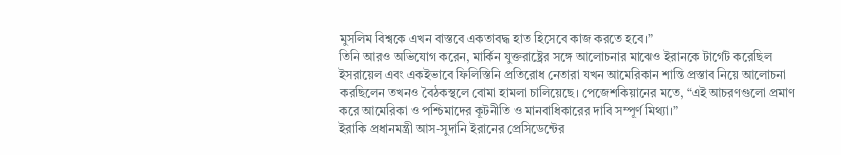মুসলিম বিশ্বকে এখন বাস্তবে একতাবদ্ধ হাত হিসেবে কাজ করতে হবে।”
তিনি আরও অভিযোগ করেন, মার্কিন যুক্তরাষ্ট্রের সঙ্গে আলোচনার মাঝেও ইরানকে টার্গেট করেছিল ইসরায়েল এবং একইভাবে ফিলিস্তিনি প্রতিরোধ নেতারা যখন আমেরিকান শান্তি প্রস্তাব নিয়ে আলোচনা করছিলেন তখনও বৈঠকস্থলে বোমা হামলা চালিয়েছে। পেজেশকিয়ানের মতে, “এই আচরণগুলো প্রমাণ করে আমেরিকা ও পশ্চিমাদের কূটনীতি ও মানবাধিকারের দাবি সম্পূর্ণ মিথ্যা।”
ইরাকি প্রধানমন্ত্রী আস-সুদানি ইরানের প্রেসিডেন্টের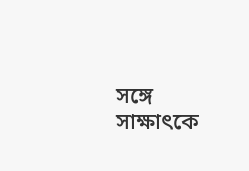সঙ্গে সাক্ষাৎকে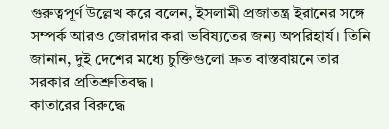গুরুত্বপূর্ণ উল্লেখ করে বলেন, ইসলামী প্রজাতন্ত্র ইরানের সঙ্গে সম্পর্ক আরও জোরদার করা ভবিষ্যতের জন্য অপরিহার্য। তিনি জানান, দুই দেশের মধ্যে চুক্তিগুলো দ্রুত বাস্তবায়নে তার সরকার প্রতিশ্রুতিবদ্ধ।
কাতারের বিরুদ্ধে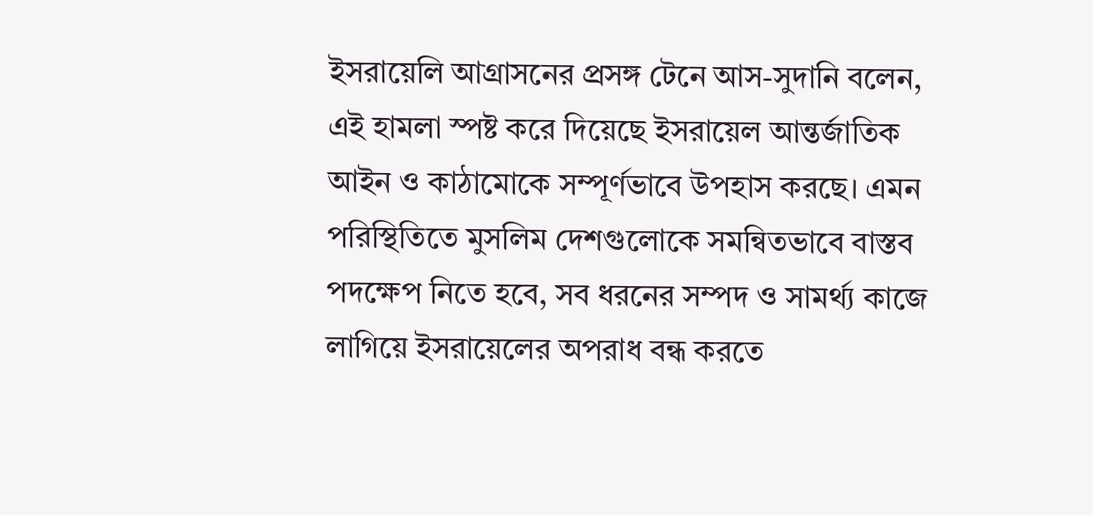ইসরায়েলি আগ্রাসনের প্রসঙ্গ টেনে আস-সুদানি বলেন, এই হামলা স্পষ্ট করে দিয়েছে ইসরায়েল আন্তর্জাতিক আইন ও কাঠামোকে সম্পূর্ণভাবে উপহাস করছে। এমন পরিস্থিতিতে মুসলিম দেশগুলোকে সমন্বিতভাবে বাস্তব পদক্ষেপ নিতে হবে, সব ধরনের সম্পদ ও সামর্থ্য কাজে লাগিয়ে ইসরায়েলের অপরাধ বন্ধ করতে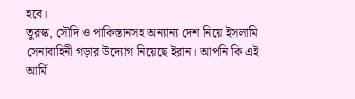হবে।
তুরস্ক, সৌদি ও পাকিস্তানসহ অন্যান্য দেশ নিয়ে ইসলামি সেনাবাহিনী গড়ার উদ্যোগ নিয়েছে ইরান। আপনি কি এই আর্মি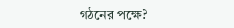গঠনের পক্ষে?